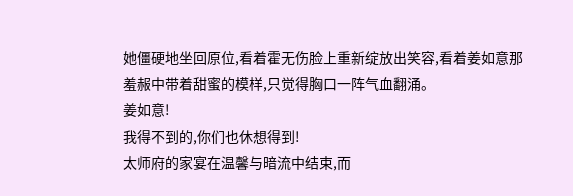她僵硬地坐回原位,看着霍无伤脸上重新绽放出笑容,看着姜如意那羞赧中带着甜蜜的模样,只觉得胸口一阵气血翻涌。
姜如意!
我得不到的,你们也休想得到!
太师府的家宴在温馨与暗流中结束,而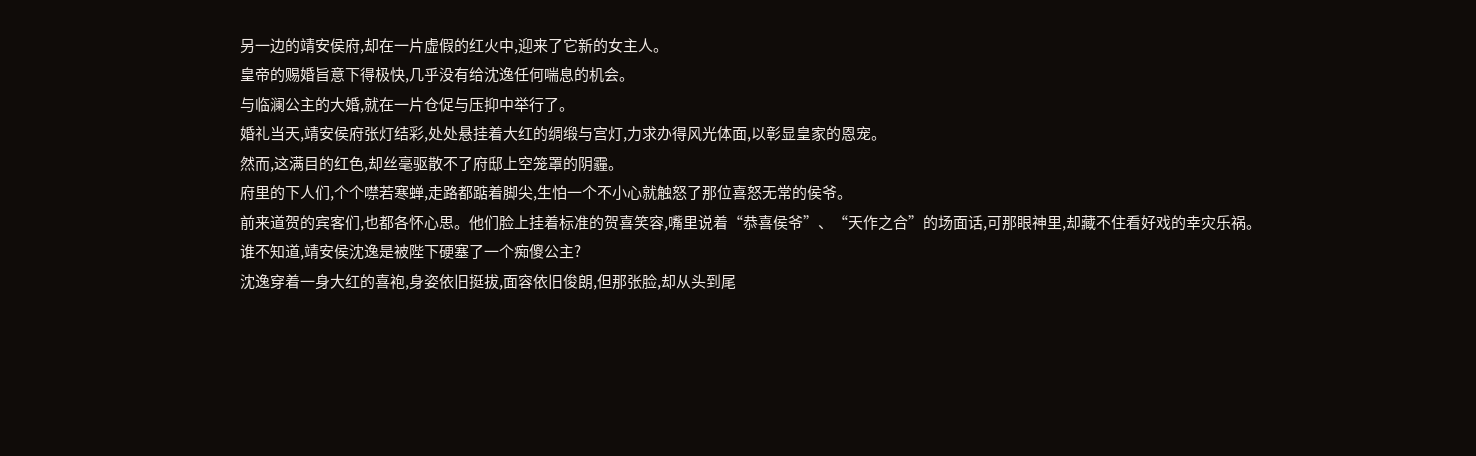另一边的靖安侯府,却在一片虚假的红火中,迎来了它新的女主人。
皇帝的赐婚旨意下得极快,几乎没有给沈逸任何喘息的机会。
与临澜公主的大婚,就在一片仓促与压抑中举行了。
婚礼当天,靖安侯府张灯结彩,处处悬挂着大红的绸缎与宫灯,力求办得风光体面,以彰显皇家的恩宠。
然而,这满目的红色,却丝毫驱散不了府邸上空笼罩的阴霾。
府里的下人们,个个噤若寒蝉,走路都踮着脚尖,生怕一个不小心就触怒了那位喜怒无常的侯爷。
前来道贺的宾客们,也都各怀心思。他们脸上挂着标准的贺喜笑容,嘴里说着“恭喜侯爷”、“天作之合”的场面话,可那眼神里,却藏不住看好戏的幸灾乐祸。
谁不知道,靖安侯沈逸是被陛下硬塞了一个痴傻公主?
沈逸穿着一身大红的喜袍,身姿依旧挺拔,面容依旧俊朗,但那张脸,却从头到尾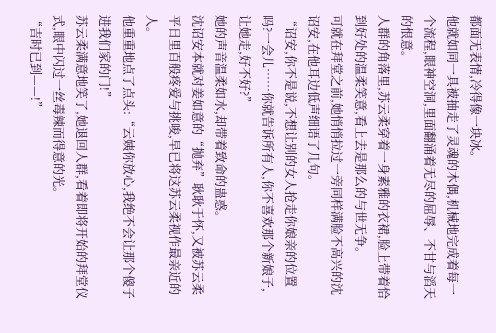都面无表情,冷得像一块冰。
他就如同一具被抽走了灵魂的木偶,机械地完成着每一个流程,眼神空洞,里面翻涌着无尽的屈辱、不甘与滔天的恨意。
人群的角落里,苏云柔穿着一身素雅的衣裙,脸上带着恰到好处的温柔笑意,看上去是那么的与世无争。
可就在拜堂之前,她悄悄拉过一旁同样满脸不高兴的沈诏安,在他耳边低声细语了几句。
“诏安,你不是说,不想让别的女人抢走你娘亲的位置吗?一会儿……你就告诉所有人,你不喜欢那个新娘子,让她走,好不好?”
她的声音温柔如水,却带着致命的蛊惑。
沈诏安本就对姜如意的“抛弃”耿耿于怀,又被苏云柔平日里百般疼爱与挑唆,早已将这苏云柔视作最亲近的人。
他重重地点了点头:“云姨你放心,我绝不会让那个傻子进我们家的门!”
苏云柔满意地笑了,她退回人群,看着即将开始的拜堂仪式,眼中闪过一丝毒辣而得意的光。
“吉时已到——!”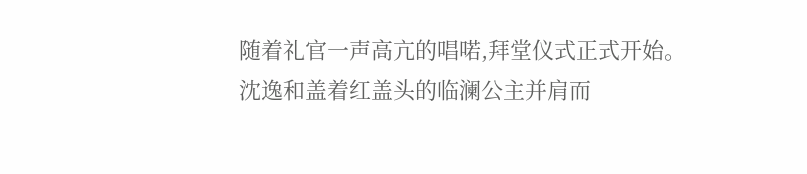随着礼官一声高亢的唱喏,拜堂仪式正式开始。
沈逸和盖着红盖头的临澜公主并肩而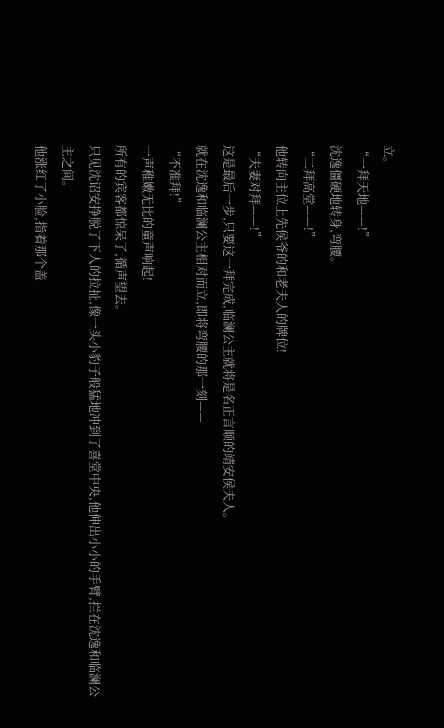立。
“一拜天地——!”
沈逸僵硬地转身,弯腰。
“二拜高堂——!”
他转向主位上先侯爷的和老夫人的牌位!
“夫妻对拜——!”
这是最后一步,只要这一拜完成,临澜公主就将是名正言顺的靖安侯夫人。
就在沈逸和临澜公主相对而立,即将弯腰的那一刻——
“不准拜!”
一声稚嫩无比的童声响起!
所有的宾客都惊呆了,循声望去。
只见沈诏安挣脱了下人的拉扯,像一头小豹子般猛地冲到了喜堂中央,他伸出小小的手臂,拦在沈逸和临澜公主之间。
他涨红了小脸,指着那个盖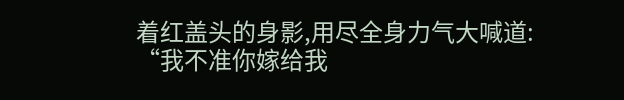着红盖头的身影,用尽全身力气大喊道:
“我不准你嫁给我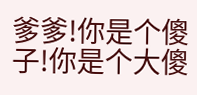爹爹!你是个傻子!你是个大傻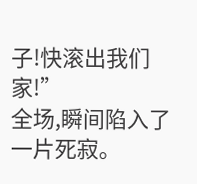子!快滚出我们家!”
全场,瞬间陷入了一片死寂。